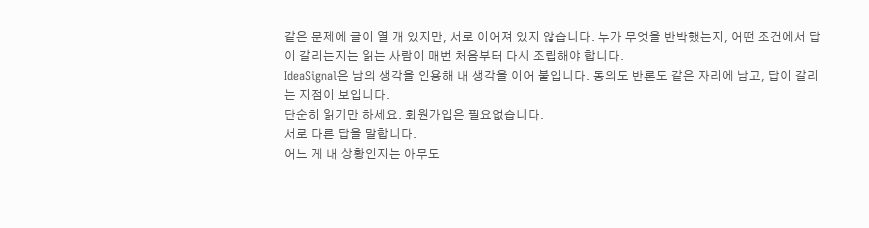같은 문제에 글이 열 개 있지만, 서로 이어져 있지 않습니다. 누가 무엇을 반박했는지, 어떤 조건에서 답이 갈리는지는 읽는 사람이 매번 처음부터 다시 조립해야 합니다.
IdeaSignal은 남의 생각을 인용해 내 생각을 이어 붙입니다. 동의도 반론도 같은 자리에 남고, 답이 갈리는 지점이 보입니다.
단순히 읽기만 하세요. 회원가입은 필요없습니다.
서로 다른 답을 말합니다.
어느 게 내 상황인지는 아무도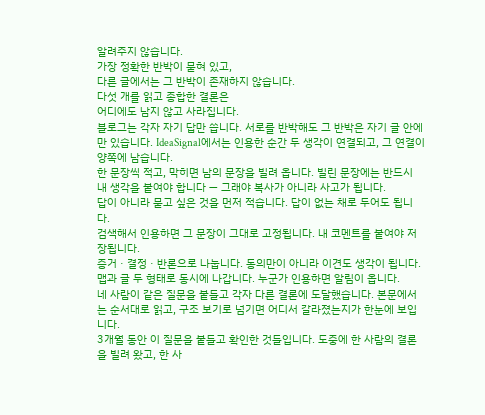알려주지 않습니다.
가장 정확한 반박이 묻혀 있고,
다른 글에서는 그 반박이 존재하지 않습니다.
다섯 개를 읽고 종합한 결론은
어디에도 남지 않고 사라집니다.
블로그는 각자 자기 답만 씁니다. 서로를 반박해도 그 반박은 자기 글 안에만 있습니다. IdeaSignal에서는 인용한 순간 두 생각이 연결되고, 그 연결이 양쪽에 남습니다.
한 문장씩 적고, 막히면 남의 문장을 빌려 옵니다. 빌린 문장에는 반드시 내 생각을 붙여야 합니다 — 그래야 복사가 아니라 사고가 됩니다.
답이 아니라 묻고 싶은 것을 먼저 적습니다. 답이 없는 채로 두어도 됩니다.
검색해서 인용하면 그 문장이 그대로 고정됩니다. 내 코멘트를 붙여야 저장됩니다.
증거 · 결정 · 반론으로 나눕니다. 동의만이 아니라 이견도 생각이 됩니다.
맵과 글 두 형태로 동시에 나갑니다. 누군가 인용하면 알림이 옵니다.
네 사람이 같은 질문을 붙들고 각자 다른 결론에 도달했습니다. 본문에서는 순서대로 읽고, 구조 보기로 넘기면 어디서 갈라졌는지가 한눈에 보입니다.
3개월 동안 이 질문을 붙들고 확인한 것들입니다. 도중에 한 사람의 결론을 빌려 왔고, 한 사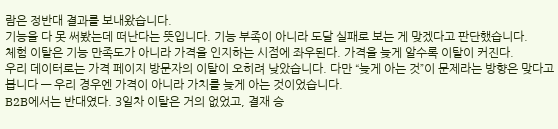람은 정반대 결과를 보내왔습니다.
기능을 다 못 써봤는데 떠난다는 뜻입니다. 기능 부족이 아니라 도달 실패로 보는 게 맞겠다고 판단했습니다.
체험 이탈은 기능 만족도가 아니라 가격을 인지하는 시점에 좌우된다. 가격을 늦게 알수록 이탈이 커진다.
우리 데이터로는 가격 페이지 방문자의 이탈이 오히려 낮았습니다. 다만 “늦게 아는 것”이 문제라는 방향은 맞다고 봅니다 — 우리 경우엔 가격이 아니라 가치를 늦게 아는 것이었습니다.
B2B에서는 반대였다. 3일차 이탈은 거의 없었고, 결재 승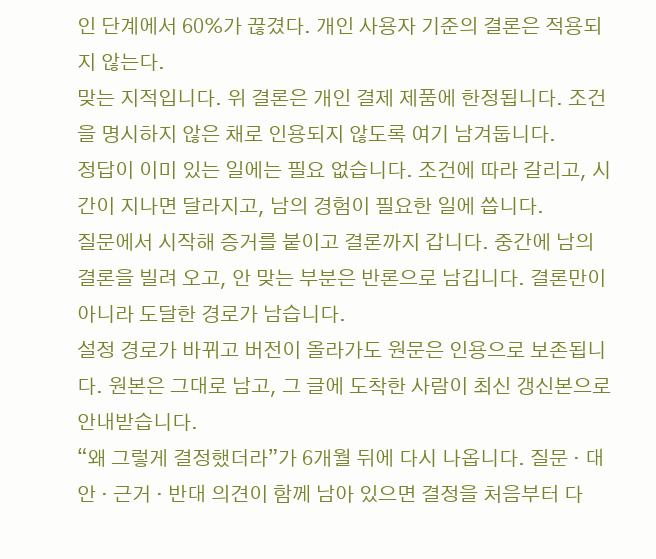인 단계에서 60%가 끊겼다. 개인 사용자 기준의 결론은 적용되지 않는다.
맞는 지적입니다. 위 결론은 개인 결제 제품에 한정됩니다. 조건을 명시하지 않은 채로 인용되지 않도록 여기 남겨둡니다.
정답이 이미 있는 일에는 필요 없습니다. 조건에 따라 갈리고, 시간이 지나면 달라지고, 남의 경험이 필요한 일에 씁니다.
질문에서 시작해 증거를 붙이고 결론까지 갑니다. 중간에 남의 결론을 빌려 오고, 안 맞는 부분은 반론으로 남깁니다. 결론만이 아니라 도달한 경로가 남습니다.
설정 경로가 바뀌고 버전이 올라가도 원문은 인용으로 보존됩니다. 원본은 그대로 남고, 그 글에 도착한 사람이 최신 갱신본으로 안내받습니다.
“왜 그렇게 결정했더라”가 6개월 뒤에 다시 나옵니다. 질문 · 대안 · 근거 · 반대 의견이 함께 남아 있으면 결정을 처음부터 다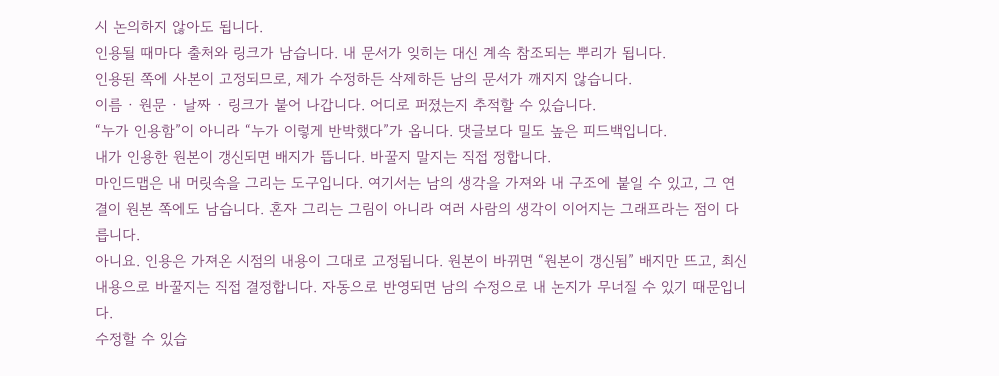시 논의하지 않아도 됩니다.
인용될 때마다 출처와 링크가 남습니다. 내 문서가 잊히는 대신 계속 참조되는 뿌리가 됩니다.
인용된 쪽에 사본이 고정되므로, 제가 수정하든 삭제하든 남의 문서가 깨지지 않습니다.
이름 · 원문 · 날짜 · 링크가 붙어 나갑니다. 어디로 퍼졌는지 추적할 수 있습니다.
“누가 인용함”이 아니라 “누가 이렇게 반박했다”가 옵니다. 댓글보다 밀도 높은 피드백입니다.
내가 인용한 원본이 갱신되면 배지가 뜹니다. 바꿀지 말지는 직접 정합니다.
마인드맵은 내 머릿속을 그리는 도구입니다. 여기서는 남의 생각을 가져와 내 구조에 붙일 수 있고, 그 연결이 원본 쪽에도 남습니다. 혼자 그리는 그림이 아니라 여러 사람의 생각이 이어지는 그래프라는 점이 다릅니다.
아니요. 인용은 가져온 시점의 내용이 그대로 고정됩니다. 원본이 바뀌면 “원본이 갱신됨” 배지만 뜨고, 최신 내용으로 바꿀지는 직접 결정합니다. 자동으로 반영되면 남의 수정으로 내 논지가 무너질 수 있기 때문입니다.
수정할 수 있습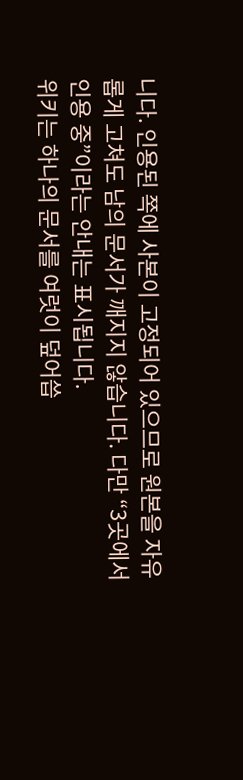니다. 인용된 쪽에 사본이 고정되어 있으므로 원본을 자유롭게 고쳐도 남의 문서가 깨지지 않습니다. 다만 “3곳에서 인용 중”이라는 안내는 표시됩니다.
위키는 하나의 문서를 여럿이 덮어씁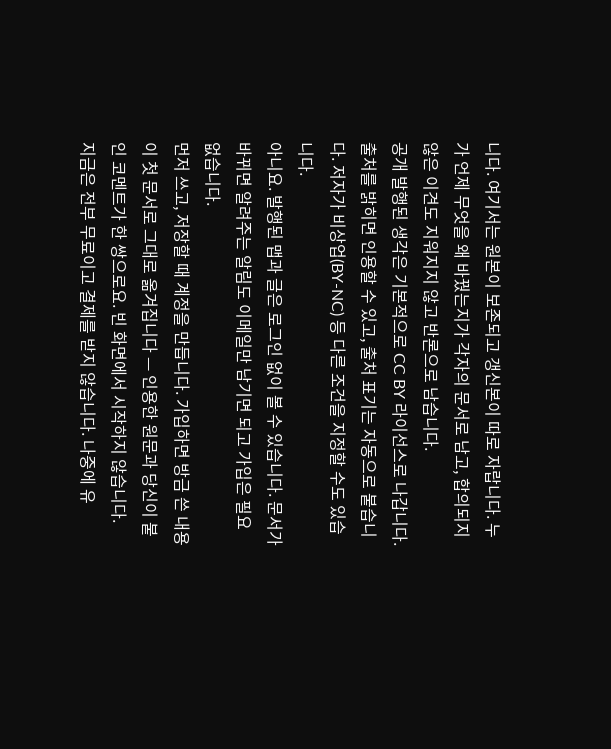니다. 여기서는 원본이 보존되고 갱신본이 따로 자랍니다. 누가 언제 무엇을 왜 바꿨는지가 각자의 문서로 남고, 합의되지 않은 이견도 지워지지 않고 반론으로 남습니다.
공개 발행된 생각은 기본적으로 CC BY 라이선스로 나갑니다. 출처를 밝히면 인용할 수 있고, 출처 표기는 자동으로 붙습니다. 저자가 비상업(BY-NC) 등 다른 조건을 지정할 수도 있습니다.
아니요. 발행된 맵과 글은 로그인 없이 볼 수 있습니다. 문서가 바뀌면 알려주는 알림도 이메일만 남기면 되고 가입은 필요 없습니다.
먼저 쓰고, 저장할 때 계정을 만듭니다. 가입하면 방금 쓴 내용이 첫 문서로 그대로 옮겨집니다 — 인용한 원문과 당신이 붙인 코멘트가 한 쌍으로요. 빈 화면에서 시작하지 않습니다.
지금은 전부 무료이고 결제를 받지 않습니다. 나중에 유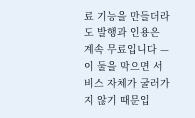료 기능을 만들더라도 발행과 인용은 계속 무료입니다 — 이 둘을 막으면 서비스 자체가 굴러가지 않기 때문입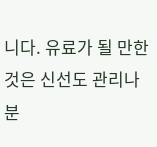니다. 유료가 될 만한 것은 신선도 관리나 분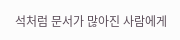석처럼 문서가 많아진 사람에게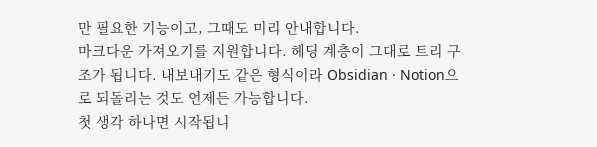만 필요한 기능이고, 그때도 미리 안내합니다.
마크다운 가져오기를 지원합니다. 헤딩 계층이 그대로 트리 구조가 됩니다. 내보내기도 같은 형식이라 Obsidian · Notion으로 되돌리는 것도 언제든 가능합니다.
첫 생각 하나면 시작됩니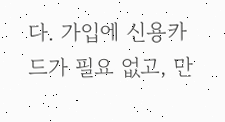다. 가입에 신용카드가 필요 없고, 만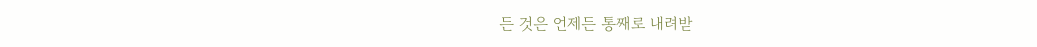든 것은 언제든 통째로 내려받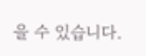을 수 있습니다.